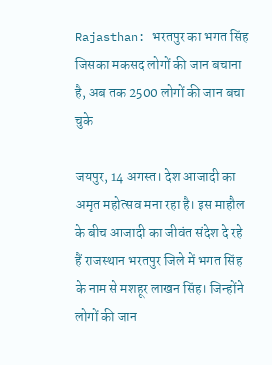Rajasthan: भरतपुर का भगत सिंह जिसका मकसद लोगों की जान बचाना है, अब तक 2500 लोगों की जान बचा चुके

जयपुर, 14 अगस्त। देश आजादी का अमृत महोत्सव मना रहा है। इस माहौल के बीच आजादी का जीवंत संदेश दे रहे हैं राजस्थान भरतपुर जिले में भगत सिंह के नाम से मशहूर लाखन सिंह। जिन्होंने लोगों की जान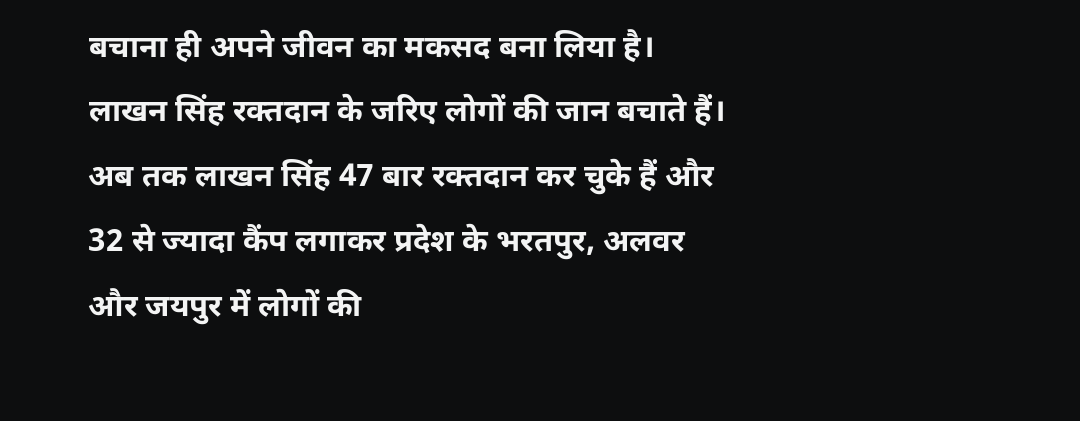बचाना ही अपने जीवन का मकसद बना लिया है। लाखन सिंह रक्तदान के जरिए लोगों की जान बचाते हैं। अब तक लाखन सिंह 47 बार रक्तदान कर चुके हैं और 32 से ज्यादा कैंप लगाकर प्रदेश के भरतपुर, अलवर और जयपुर में लोगों की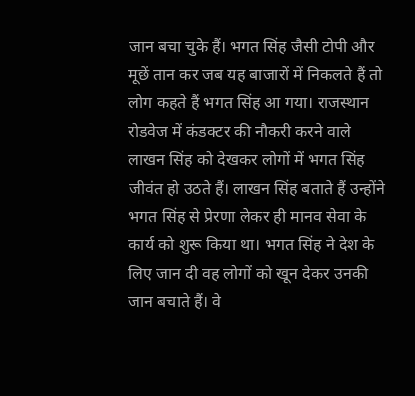जान बचा चुके हैं। भगत सिंह जैसी टोपी और मूछें तान कर जब यह बाजारों में निकलते हैं तो लोग कहते हैं भगत सिंह आ गया। राजस्थान रोडवेज में कंडक्टर की नौकरी करने वाले लाखन सिंह को देखकर लोगों में भगत सिंह जीवंत हो उठते हैं। लाखन सिंह बताते हैं उन्होंने भगत सिंह से प्रेरणा लेकर ही मानव सेवा के कार्य को शुरू किया था। भगत सिंह ने देश के लिए जान दी वह लोगों को खून देकर उनकी जान बचाते हैं। वे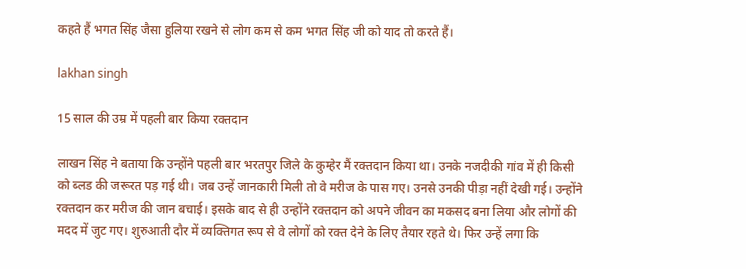कहते हैं भगत सिंह जैसा हुलिया रखने से लोग कम से कम भगत सिंह जी को याद तो करते हैं।

lakhan singh

15 साल की उम्र में पहली बार किया रक्तदान

लाखन सिंह ने बताया कि उन्होंने पहली बार भरतपुर जिले के कुम्हेर मैं रक्तदान किया था। उनके नजदीकी गांव में ही किसी को ब्लड की जरूरत पड़ गई थी। जब उन्हें जानकारी मिली तो वे मरीज के पास गए। उनसे उनकी पीड़ा नहीं देखी गई। उन्होंने रक्तदान कर मरीज की जान बचाई। इसके बाद से ही उन्होंने रक्तदान को अपने जीवन का मकसद बना लिया और लोगों की मदद में जुट गए। शुरुआती दौर में व्यक्तिगत रूप से वे लोगों को रक्त देने के लिए तैयार रहते थे। फिर उन्हें लगा कि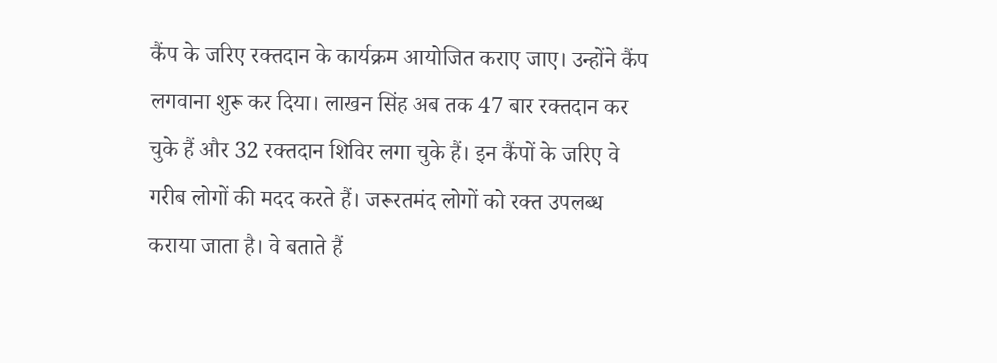कैंप के जरिए रक्तदान के कार्यक्रम आयोजित कराए जाए। उन्होंने कैंप लगवाना शुरू कर दिया। लाखन सिंह अब तक 47 बार रक्तदान कर चुके हैं और 32 रक्तदान शिविर लगा चुके हैं। इन कैंपों के जरिए वे गरीब लोगों की मदद करते हैं। जरूरतमंद लोगों को रक्त उपलब्ध कराया जाता है। वे बताते हैं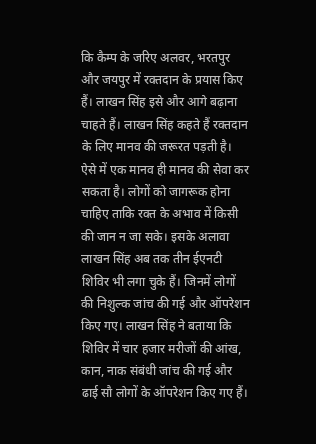कि कैम्प के जरिए अलवर, भरतपुर और जयपुर में रक्तदान के प्रयास किए हैं। लाखन सिंह इसे और आगे बढ़ाना चाहते हैं। लाखन सिंह कहते हैं रक्तदान के लिए मानव की जरूरत पड़ती है। ऐसे में एक मानव ही मानव की सेवा कर सकता है। लोगों को जागरूक होना चाहिए ताकि रक्त के अभाव में किसी की जान न जा सके। इसके अलावा लाखन सिंह अब तक तीन ईएनटी शिविर भी लगा चुके हैं। जिनमें लोगों की निशुल्क जांच की गई और ऑपरेशन किए गए। लाखन सिंह ने बताया कि शिविर में चार हजार मरीजों की आंख, कान, नाक संबंधी जांच की गई और ढाई सौ लोगों के ऑपरेशन किए गए हैं।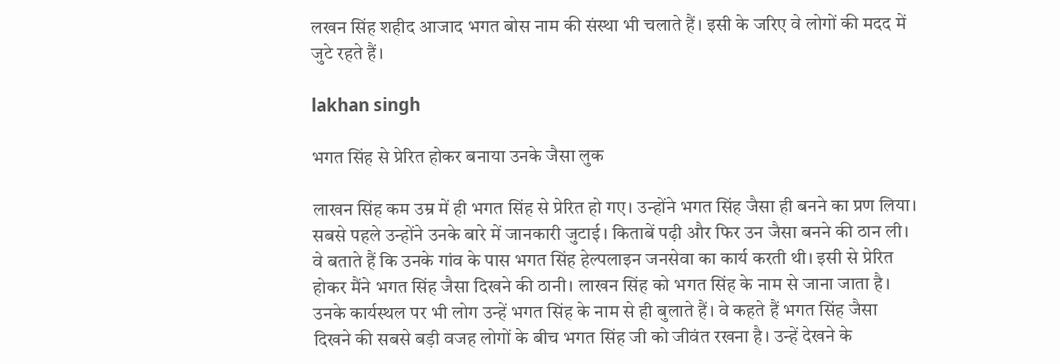लखन सिंह शहीद आजाद भगत बोस नाम की संस्था भी चलाते हैं। इसी के जरिए वे लोगों की मदद में जुटे रहते हैं।

lakhan singh

भगत सिंह से प्रेरित होकर बनाया उनके जैसा लुक

लाखन सिंह कम उम्र में ही भगत सिंह से प्रेरित हो गए। उन्होंने भगत सिंह जैसा ही बनने का प्रण लिया। सबसे पहले उन्होंने उनके बारे में जानकारी जुटाई। किताबें पढ़ी और फिर उन जैसा बनने की ठान ली। वे बताते हैं कि उनके गांव के पास भगत सिंह हेल्पलाइन जनसेवा का कार्य करती थी। इसी से प्रेरित होकर मैंने भगत सिंह जैसा दिखने की ठानी। लाखन सिंह को भगत सिंह के नाम से जाना जाता है। उनके कार्यस्थल पर भी लोग उन्हें भगत सिंह के नाम से ही बुलाते हैं। वे कहते हैं भगत सिंह जैसा दिखने की सबसे बड़ी वजह लोगों के बीच भगत सिंह जी को जीवंत रखना है। उन्हें देखने के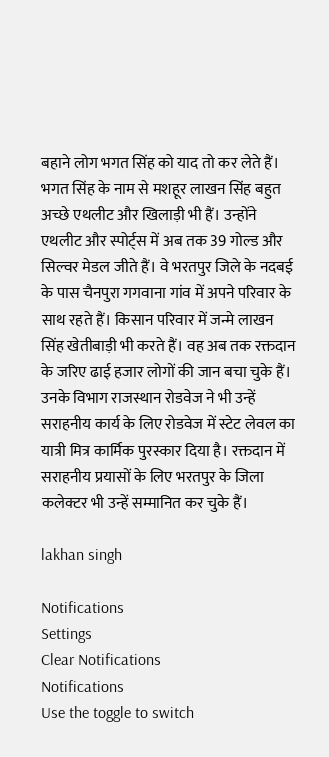बहाने लोग भगत सिंह को याद तो कर लेते हैं। भगत सिंह के नाम से मशहूर लाखन सिंह बहुत अच्छे एथलीट और खिलाड़ी भी हैं। उन्होंने एथलीट और स्पोर्ट्स में अब तक 39 गोल्ड और सिल्वर मेडल जीते हैं। वे भरतपुर जिले के नदबई के पास चैनपुरा गगवाना गांव में अपने परिवार के साथ रहते हैं। किसान परिवार में जन्मे लाखन सिंह खेतीबाड़ी भी करते हैं। वह अब तक रक्तदान के जरिए ढाई हजार लोगों की जान बचा चुके हैं। उनके विभाग राजस्थान रोडवेज ने भी उन्हें सराहनीय कार्य के लिए रोडवेज में स्टेट लेवल का यात्री मित्र कार्मिक पुरस्कार दिया है। रक्तदान में सराहनीय प्रयासों के लिए भरतपुर के जिला कलेक्टर भी उन्हें सम्मानित कर चुके हैं।

lakhan singh

Notifications
Settings
Clear Notifications
Notifications
Use the toggle to switch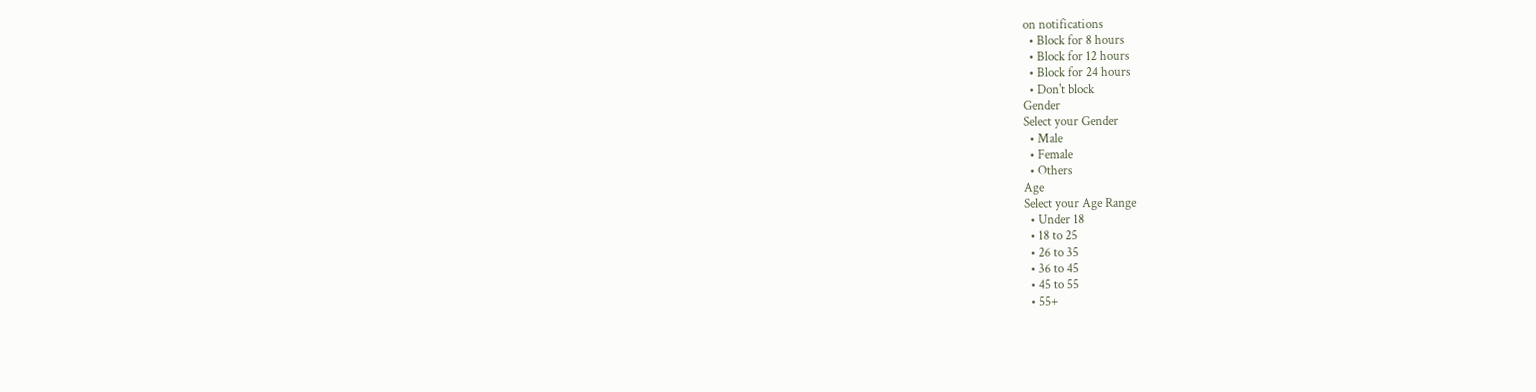on notifications
  • Block for 8 hours
  • Block for 12 hours
  • Block for 24 hours
  • Don't block
Gender
Select your Gender
  • Male
  • Female
  • Others
Age
Select your Age Range
  • Under 18
  • 18 to 25
  • 26 to 35
  • 36 to 45
  • 45 to 55
  • 55+